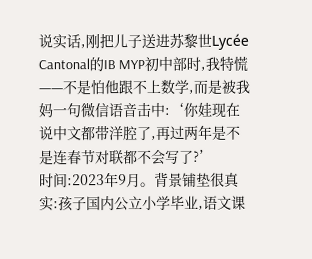说实话,刚把儿子送进苏黎世Lycée Cantonal的IB MYP初中部时,我特慌——不是怕他跟不上数学,而是被我妈一句微信语音击中:‘你娃现在说中文都带洋腔了,再过两年是不是连春节对联都不会写了?’
时间:2023年9月。背景铺垫很真实:孩子国内公立小学毕业,语文课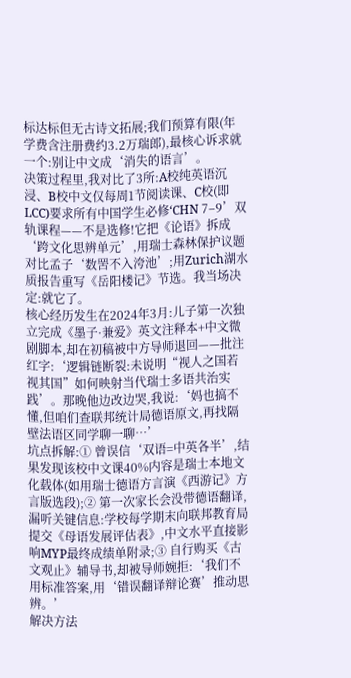标达标但无古诗文拓展;我们预算有限(年学费含注册费约3.2万瑞郎),最核心诉求就一个:别让中文成‘消失的语言’。
决策过程里,我对比了3所:A校纯英语沉浸、B校中文仅每周1节阅读课、C校(即LCC)要求所有中国学生必修‘CHN 7–9’双轨课程——不是选修!它把《论语》拆成‘跨文化思辨单元’,用瑞士森林保护议题对比孟子‘数罟不入洿池’;用Zurich湖水质报告重写《岳阳楼记》节选。我当场决定:就它了。
核心经历发生在2024年3月:儿子第一次独立完成《墨子·兼爱》英文注释本+中文微剧脚本,却在初稿被中方导师退回——批注红字:‘逻辑链断裂:未说明“视人之国若视其国”如何映射当代瑞士多语共治实践’。那晚他边改边哭,我说:‘妈也搞不懂,但咱们查联邦统计局德语原文,再找隔壁法语区同学聊一聊…’
坑点拆解:① 曾误信‘双语=中英各半’,结果发现该校中文课40%内容是瑞士本地文化载体(如用瑞士德语方言演《西游记》方言版选段);② 第一次家长会没带德语翻译,漏听关键信息:学校每学期末向联邦教育局提交《母语发展评估表》,中文水平直接影响MYP最终成绩单附录;③ 自行购买《古文观止》辅导书,却被导师婉拒:‘我们不用标准答案,用‘错误翻译辩论赛’推动思辨。’
解决方法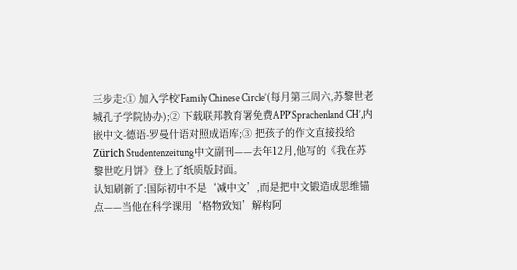三步走:① 加入学校‘Family Chinese Circle’(每月第三周六,苏黎世老城孔子学院协办);② 下载联邦教育署免费APP‘Sprachenland CH’,内嵌中文-德语-罗曼什语对照成语库;③ 把孩子的作文直接投给Zürich Studentenzeitung中文副刊——去年12月,他写的《我在苏黎世吃月饼》登上了纸质版封面。
认知刷新了:国际初中不是‘减中文’,而是把中文锻造成思维锚点——当他在科学课用‘格物致知’解构阿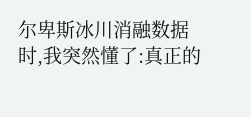尔卑斯冰川消融数据时,我突然懂了:真正的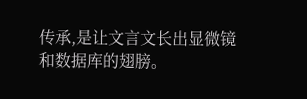传承,是让文言文长出显微镜和数据库的翅膀。